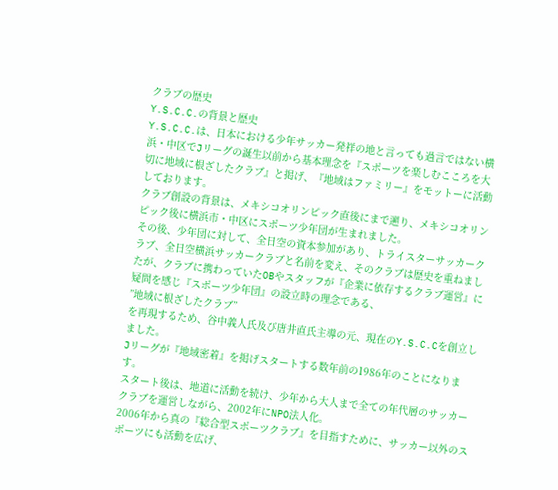クラブの歴史
Y.S.C.C.の背景と歴史
Y.S.C.C.は、日本における少年サッカー発祥の地と言っても過言ではない横浜・中区でJリーグの誕生以前から基本理念を『スポーツを楽しむこころを大切に地域に根ざしたクラブ』と掲げ、『地域はファミリー』をモットーに活動しております。
クラブ創設の背景は、メキシコオリンピック直後にまで遡り、メキシコオリンピック後に横浜市・中区にスポーツ少年団が生まれました。
その後、少年団に対して、全日空の資本参加があり、トライスターサッカークラブ、全日空横浜サッカークラブと名前を変え、そのクラブは歴史を重ねましたが、クラブに携わっていたOBやスタッフが『企業に依存するクラブ運営』に疑問を感じ『スポーツ少年団』の設立時の理念である、
”地域に根ざしたクラブ”
を再現するため、谷中義人氏及び唐井直氏主導の元、現在のY.S.C.Cを創立しました。
Jリーグが『地域密着』を掲げスタートする数年前の1986年のことになります。
スタート後は、地道に活動を続け、少年から大人まで全ての年代層のサッカークラブを運営しながら、2002年にNPO法人化。
2006年から真の『総合型スポーツクラブ』を目指すために、サッカー以外のスポーツにも活動を広げ、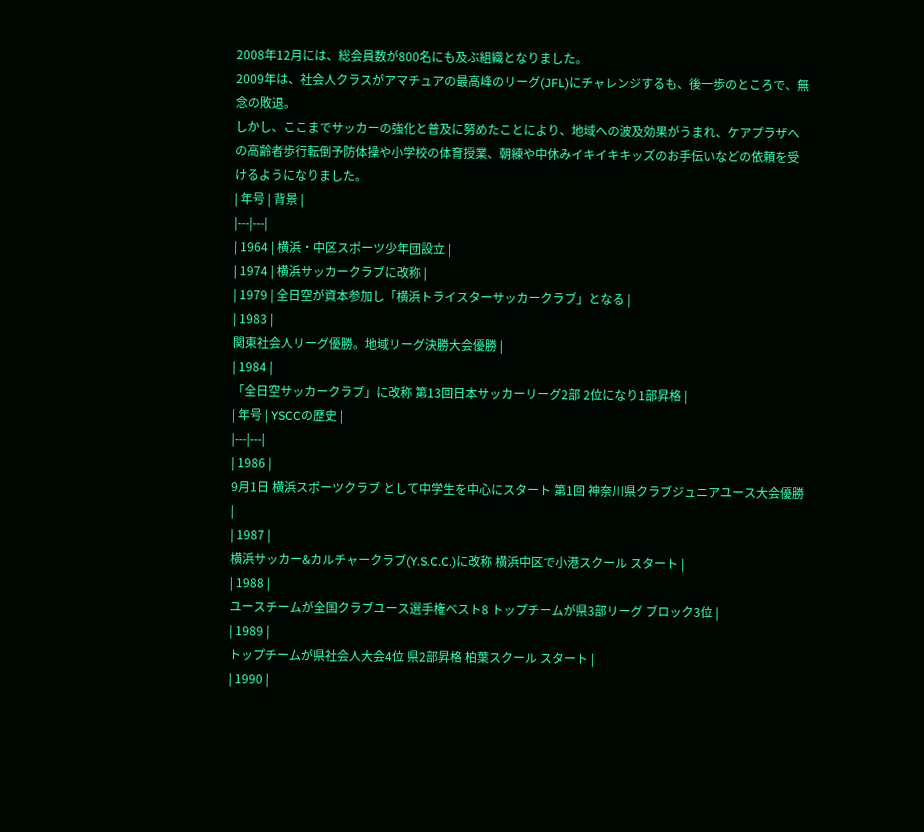2008年12月には、総会員数が800名にも及ぶ組織となりました。
2009年は、社会人クラスがアマチュアの最高峰のリーグ(JFL)にチャレンジするも、後一歩のところで、無念の敗退。
しかし、ここまでサッカーの強化と普及に努めたことにより、地域への波及効果がうまれ、ケアプラザへの高齢者歩行転倒予防体操や小学校の体育授業、朝練や中休みイキイキキッズのお手伝いなどの依頼を受けるようになりました。
| 年号 | 背景 |
|---|---|
| 1964 | 横浜・中区スポーツ少年団設立 |
| 1974 | 横浜サッカークラブに改称 |
| 1979 | 全日空が資本参加し「横浜トライスターサッカークラブ」となる |
| 1983 |
関東社会人リーグ優勝。地域リーグ決勝大会優勝 |
| 1984 |
「全日空サッカークラブ」に改称 第13回日本サッカーリーグ2部 2位になり1部昇格 |
| 年号 | YSCCの歴史 |
|---|---|
| 1986 |
9月1日 横浜スポーツクラブ として中学生を中心にスタート 第1回 神奈川県クラブジュニアユース大会優勝 |
| 1987 |
横浜サッカー&カルチャークラブ(Y.S.C.C.)に改称 横浜中区で小港スクール スタート |
| 1988 |
ユースチームが全国クラブユース選手権ベスト8 トップチームが県3部リーグ ブロック3位 |
| 1989 |
トップチームが県社会人大会4位 県2部昇格 柏葉スクール スタート |
| 1990 |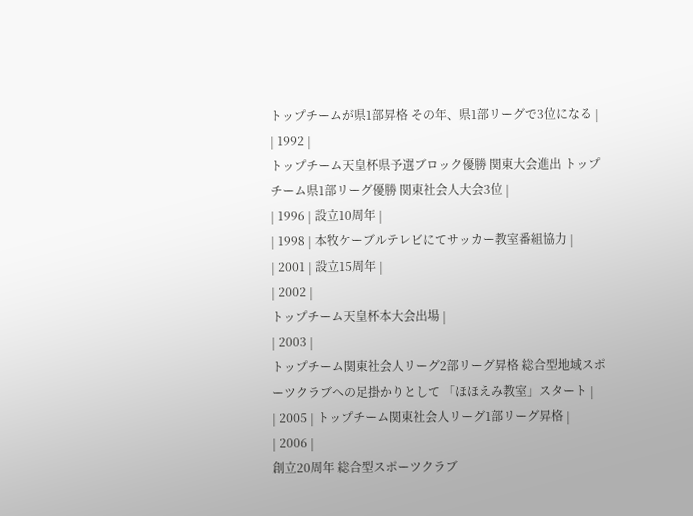トップチームが県1部昇格 その年、県1部リーグで3位になる |
| 1992 |
トップチーム天皇杯県予選ブロック優勝 関東大会進出 トップチーム県1部リーグ優勝 関東社会人大会3位 |
| 1996 | 設立10周年 |
| 1998 | 本牧ケーブルテレビにてサッカー教室番組協力 |
| 2001 | 設立15周年 |
| 2002 |
トップチーム天皇杯本大会出場 |
| 2003 |
トップチーム関東社会人リーグ2部リーグ昇格 総合型地域スポーツクラブへの足掛かりとして 「ほほえみ教室」スタート |
| 2005 | トップチーム関東社会人リーグ1部リーグ昇格 |
| 2006 |
創立20周年 総合型スポーツクラブ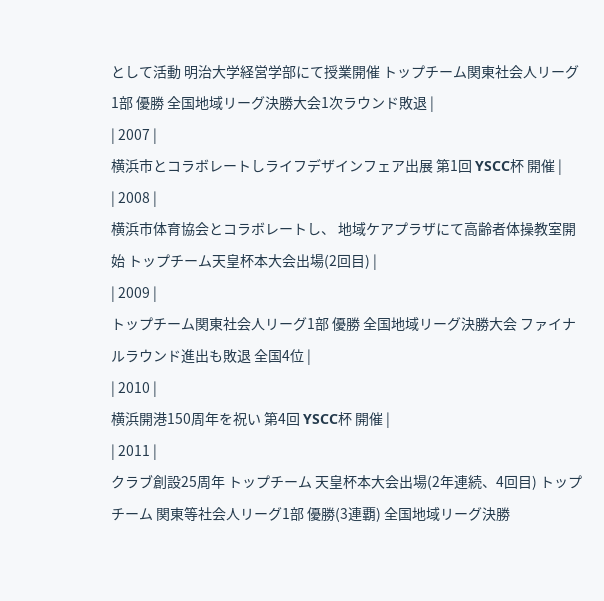として活動 明治大学経営学部にて授業開催 トップチーム関東社会人リーグ1部 優勝 全国地域リーグ決勝大会1次ラウンド敗退 |
| 2007 |
横浜市とコラボレートしライフデザインフェア出展 第1回 YSCC杯 開催 |
| 2008 |
横浜市体育協会とコラボレートし、 地域ケアプラザにて高齢者体操教室開始 トップチーム天皇杯本大会出場(2回目) |
| 2009 |
トップチーム関東社会人リーグ1部 優勝 全国地域リーグ決勝大会 ファイナルラウンド進出も敗退 全国4位 |
| 2010 |
横浜開港150周年を祝い 第4回 YSCC杯 開催 |
| 2011 |
クラブ創設25周年 トップチーム 天皇杯本大会出場(2年連続、4回目) トップチーム 関東等社会人リーグ1部 優勝(3連覇) 全国地域リーグ決勝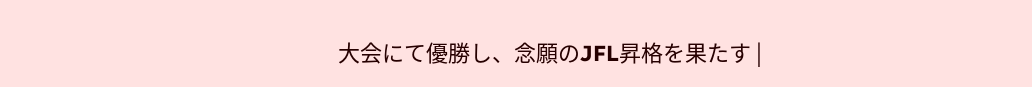大会にて優勝し、念願のJFL昇格を果たす |